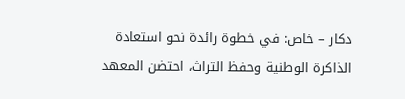دكار – خاص: في خطوة رائدة نحو استعادة الذاكرة الوطنية وحفظ التراث، احتضن المعهد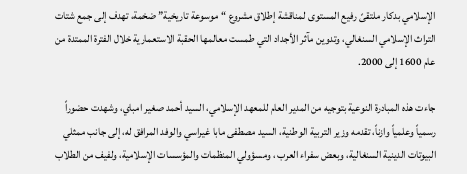الإسلامي بدكار ملتقىً رفيع المستوى لمناقشة إطلاق مشروع “موسوعة تاريخية” ضخمة، تهدف إلى جمع شتات التراث الإسلامي السنغالي، وتدوين مآثر الأجداد التي طمست معالمها الحقبة الاستعمارية خلال الفترة الممتدة من عام 1600 إلى 2000.

جاءت هذه المبادرة النوعية بتوجيه من المدير العام للمعهد الإسلامي، السيد أحمد صغير امباي، وشهدت حضوراً رسمياً وعلمياً وازناً، تقدمه وزير التربية الوطنية، السيد مصطفى مابا غيراسي والوفد المرافق له، إلى جانب ممثلي البيوتات الدينية السنغالية، وبعض سفراء العرب ، ومسؤولي المنظمات والمؤسسات الإسلامية، ولفيف من الطلاب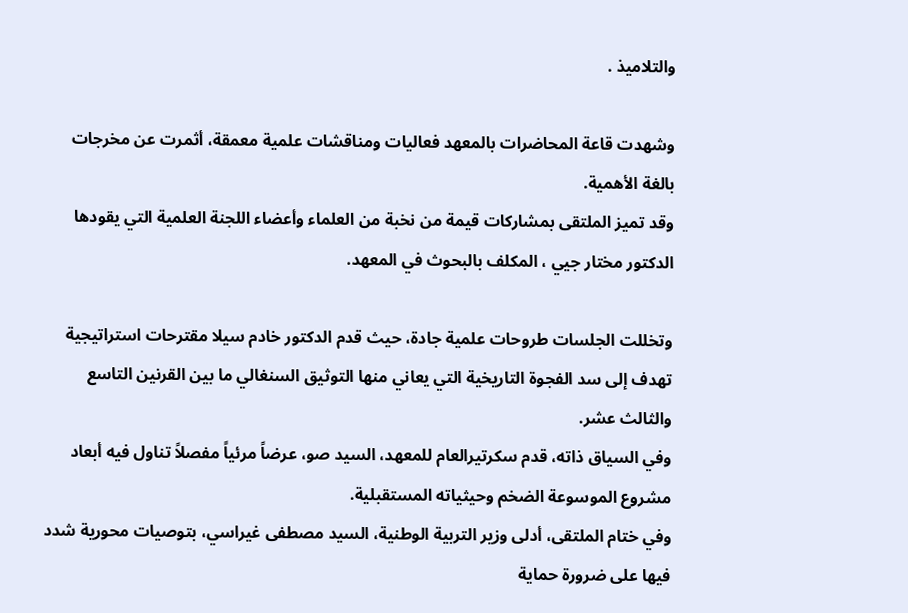والتلاميذ .

وشهدت قاعة المحاضرات بالمعهد فعاليات ومناقشات علمية معمقة، أثمرت عن مخرجات بالغة الأهمية.
وقد تميز الملتقى بمشاركات قيمة من نخبة من العلماء وأعضاء اللجنة العلمية التي يقودها الدكتور مختار جيي ، المكلف بالبحوث في المعهد.

وتخللت الجلسات طروحات علمية جادة، حيث قدم الدكتور خادم سيلا مقترحات استراتيجية تهدف إلى سد الفجوة التاريخية التي يعاني منها التوثيق السنغالي ما بين القرنين التاسع والثالث عشر.
وفي السياق ذاته، قدم سكرتيرالعام للمعهد، السيد صو، عرضاً مرئياً مفصلاً تناول فيه أبعاد مشروع الموسوعة الضخم وحيثياته المستقبلية.
وفي ختام الملتقى، أدلى وزير التربية الوطنية، السيد مصطفى غيراسي، بتوصيات محورية شدد فيها على ضرورة حماية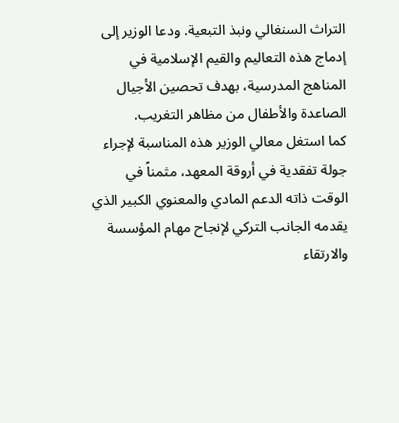التراث السنغالي ونبذ التبعية. ودعا الوزير إلى إدماج هذه التعاليم والقيم الإسلامية في المناهج المدرسية، بهدف تحصين الأجيال الصاعدة والأطفال من مظاهر التغريب.
كما استغل معالي الوزير هذه المناسبة لإجراء جولة تفقدية في أروقة المعهد، مثمناً في الوقت ذاته الدعم المادي والمعنوي الكبير الذي يقدمه الجانب التركي لإنجاح مهام المؤسسة والارتقاء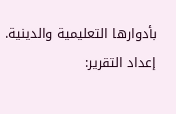بأدوارها التعليمية والدينية.
إعداد التقرير: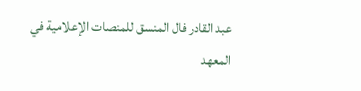عبد القادر فال المنسق للمنصات الإعلامية في المعهد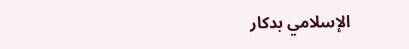الإسلامي بدكار